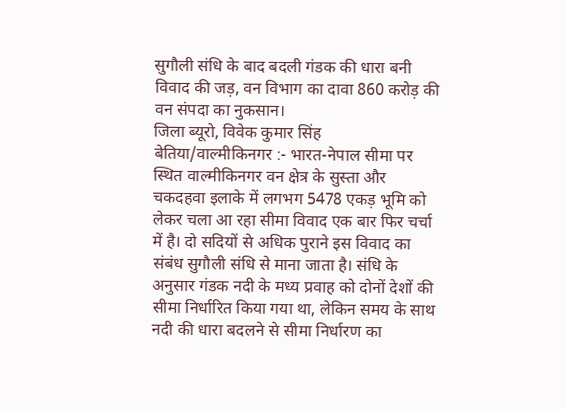सुगौली संधि के बाद बदली गंडक की धारा बनी विवाद की जड़, वन विभाग का दावा 860 करोड़ की वन संपदा का नुकसान।
जिला ब्यूरो, विवेक कुमार सिंह
बेतिया/वाल्मीकिनगर :- भारत-नेपाल सीमा पर स्थित वाल्मीकिनगर वन क्षेत्र के सुस्ता और चकदहवा इलाके में लगभग 5478 एकड़ भूमि को लेकर चला आ रहा सीमा विवाद एक बार फिर चर्चा में है। दो सदियों से अधिक पुराने इस विवाद का संबंध सुगौली संधि से माना जाता है। संधि के अनुसार गंडक नदी के मध्य प्रवाह को दोनों देशों की सीमा निर्धारित किया गया था, लेकिन समय के साथ नदी की धारा बदलने से सीमा निर्धारण का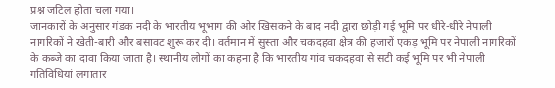प्रश्न जटिल होता चला गया।
जानकारों के अनुसार गंडक नदी के भारतीय भूभाग की ओर खिसकने के बाद नदी द्वारा छोड़ी गई भूमि पर धीरे-धीरे नेपाली नागरिकों ने खेती-बारी और बसावट शुरू कर दी। वर्तमान में सुस्ता और चकदहवा क्षेत्र की हजारों एकड़ भूमि पर नेपाली नागरिकों के कब्जे का दावा किया जाता है। स्थानीय लोगों का कहना है कि भारतीय गांव चकदहवा से सटी कई भूमि पर भी नेपाली गतिविधियां लगातार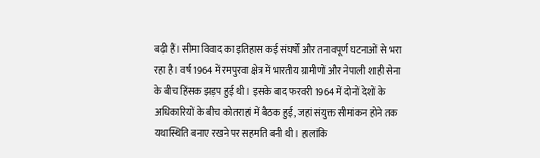बढ़ी हैं। सीमा विवाद का इतिहास कई संघर्षों और तनावपूर्ण घटनाओं से भरा रहा है। वर्ष 1964 में रमपुरवा क्षेत्र में भारतीय ग्रामीणों और नेपाली शाही सेना के बीच हिंसक झड़प हुई थी। इसके बाद फरवरी 1964 में दोनों देशों के अधिकारियों के बीच कोतराहां में बैठक हुई, जहां संयुक्त सीमांकन होने तक यथास्थिति बनाए रखने पर सहमति बनी थी। हालांकि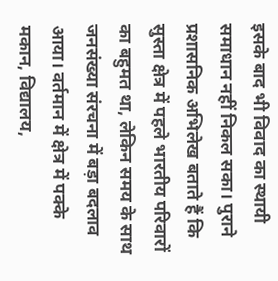इसके बाद भी विवाद का स्थायी समाधान नहीं निकल सका। पुराने प्रशासनिक अभिलेख बताते हैं कि सुस्ता क्षेत्र में पहले भारतीय परिवारों का बहुमत था, लेकिन समय के साथ जनसंख्या संरचना में बड़ा बदलाव आया। वर्तमान में क्षेत्र में पक्के मकान, विद्यालय,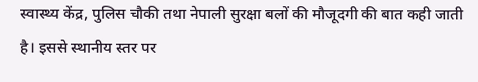स्वास्थ्य केंद्र, पुलिस चौकी तथा नेपाली सुरक्षा बलों की मौजूदगी की बात कही जाती है। इससे स्थानीय स्तर पर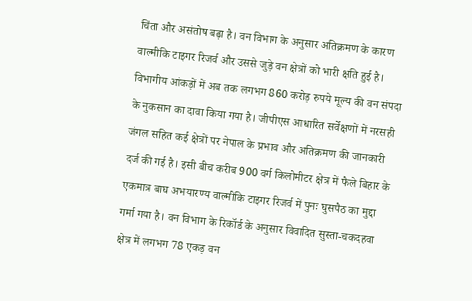चिंता और असंतोष बढ़ा है। वन विभाग के अनुसार अतिक्रमण के कारण वाल्मीकि टाइगर रिजर्व और उससे जुड़े वन क्षेत्रों को भारी क्षति हुई है। विभागीय आंकड़ों में अब तक लगभग 860 करोड़ रुपये मूल्य की वन संपदा के नुकसान का दावा किया गया है। जीपीएस आधारित सर्वेक्षणों में नरसही जंगल सहित कई क्षेत्रों पर नेपाल के प्रभाव और अतिक्रमण की जानकारी दर्ज की गई है। इसी बीच करीब 900 वर्ग किलोमीटर क्षेत्र में फैले बिहार के एकमात्र बाघ अभयारण्य वाल्मीकि टाइगर रिजर्व में पुनः घुसपैठ का मुद्दा गर्मा गया है। वन विभाग के रिकॉर्ड के अनुसार विवादित सुस्ता-चकदहवा क्षेत्र में लगभग 78 एकड़ वन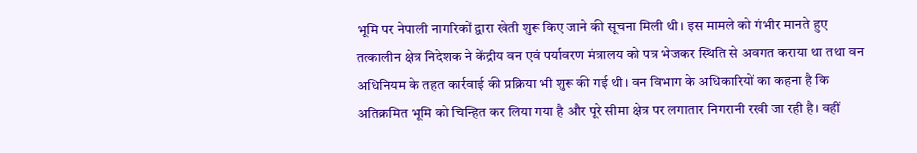भूमि पर नेपाली नागरिकों द्वारा खेती शुरू किए जाने की सूचना मिली थी। इस मामले को गंभीर मानते हुए तत्कालीन क्षेत्र निदेशक ने केंद्रीय वन एवं पर्यावरण मंत्रालय को पत्र भेजकर स्थिति से अवगत कराया था तथा वन अधिनियम के तहत कार्रवाई की प्रक्रिया भी शुरू की गई थी। वन विभाग के अधिकारियों का कहना है कि अतिक्रमित भूमि को चिन्हित कर लिया गया है और पूरे सीमा क्षेत्र पर लगातार निगरानी रखी जा रही है। वहीं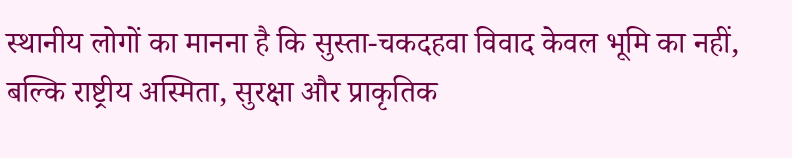स्थानीय लोगों का मानना है कि सुस्ता-चकदहवा विवाद केवल भूमि का नहीं, बल्कि राष्ट्रीय अस्मिता, सुरक्षा और प्राकृतिक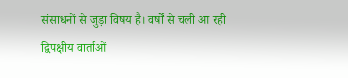संसाधनों से जुड़ा विषय है। वर्षों से चली आ रही द्विपक्षीय वार्ताओं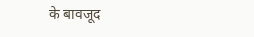के बावजूद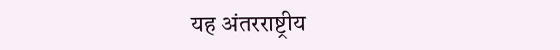यह अंतरराष्ट्रीय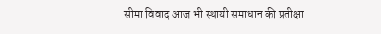सीमा विवाद आज भी स्थायी समाधान की प्रतीक्षा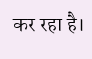कर रहा है।